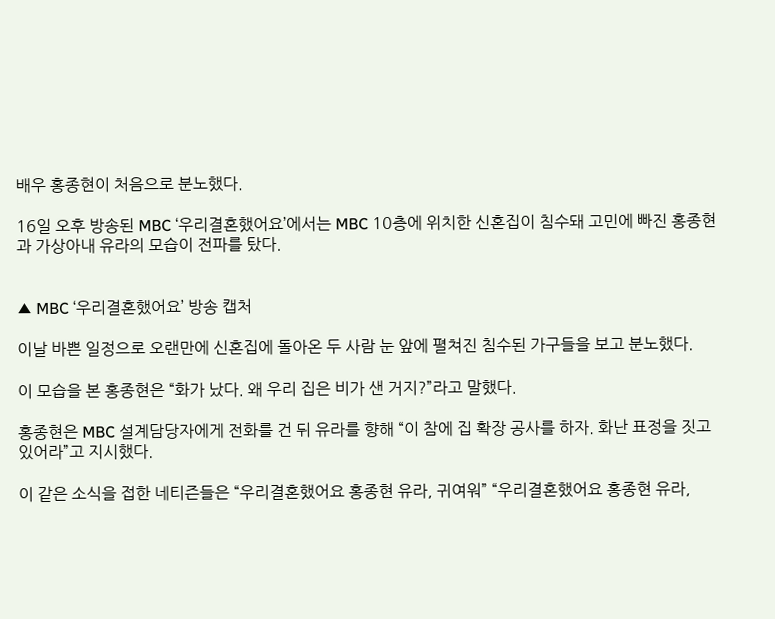배우 홍종현이 처음으로 분노했다.

16일 오후 방송된 MBC ‘우리결혼했어요’에서는 MBC 10층에 위치한 신혼집이 침수돼 고민에 빠진 홍종현과 가상아내 유라의 모습이 전파를 탔다.


▲ MBC ‘우리결혼했어요’ 방송 캡처

이날 바쁜 일정으로 오랜만에 신혼집에 돌아온 두 사람 눈 앞에 펼쳐진 침수된 가구들을 보고 분노했다.

이 모습을 본 홍종현은 “화가 났다. 왜 우리 집은 비가 샌 거지?”라고 말했다.

홍종현은 MBC 설계담당자에게 전화를 건 뒤 유라를 향해 “이 참에 집 확장 공사를 하자. 화난 표정을 짓고 있어라”고 지시했다.

이 같은 소식을 접한 네티즌들은 “우리결혼했어요 홍종현 유라, 귀여워” “우리결혼했어요 홍종현 유라,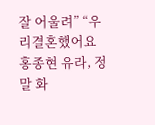잘 어울려” “우리결혼했어요 홍종현 유라, 정말 화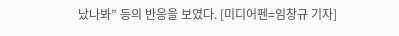났나봐” 등의 반응을 보였다. [미디어펜=임창규 기자]